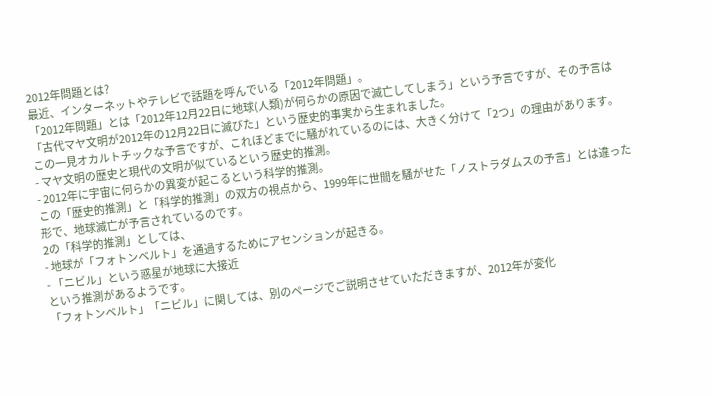2012年問題とは?
最近、インターネットやテレビで話題を呼んでいる「2012年問題」。
「2012年問題」とは「2012年12月22日に地球(人類)が何らかの原因で滅亡してしまう」という予言ですが、その予言は「古代マヤ文明が2012年の12月22日に滅びた」という歴史的事実から生まれました。
この一見オカルトチックな予言ですが、これほどまでに騒がれているのには、大きく分けて「2つ」の理由があります。
- マヤ文明の歴史と現代の文明が似ているという歴史的推測。
- 2012年に宇宙に何らかの異変が起こるという科学的推測。
この「歴史的推測」と「科学的推測」の双方の視点から、1999年に世間を騒がせた「ノストラダムスの予言」とは違った形で、地球滅亡が予言されているのです。
2の「科学的推測」としては、
- 地球が「フォトンベルト」を通過するためにアセンションが起きる。
- 「ニビル」という惑星が地球に大接近
という推測があるようです。
「フォトンベルト」「ニビル」に関しては、別のページでご説明させていただきますが、2012年が変化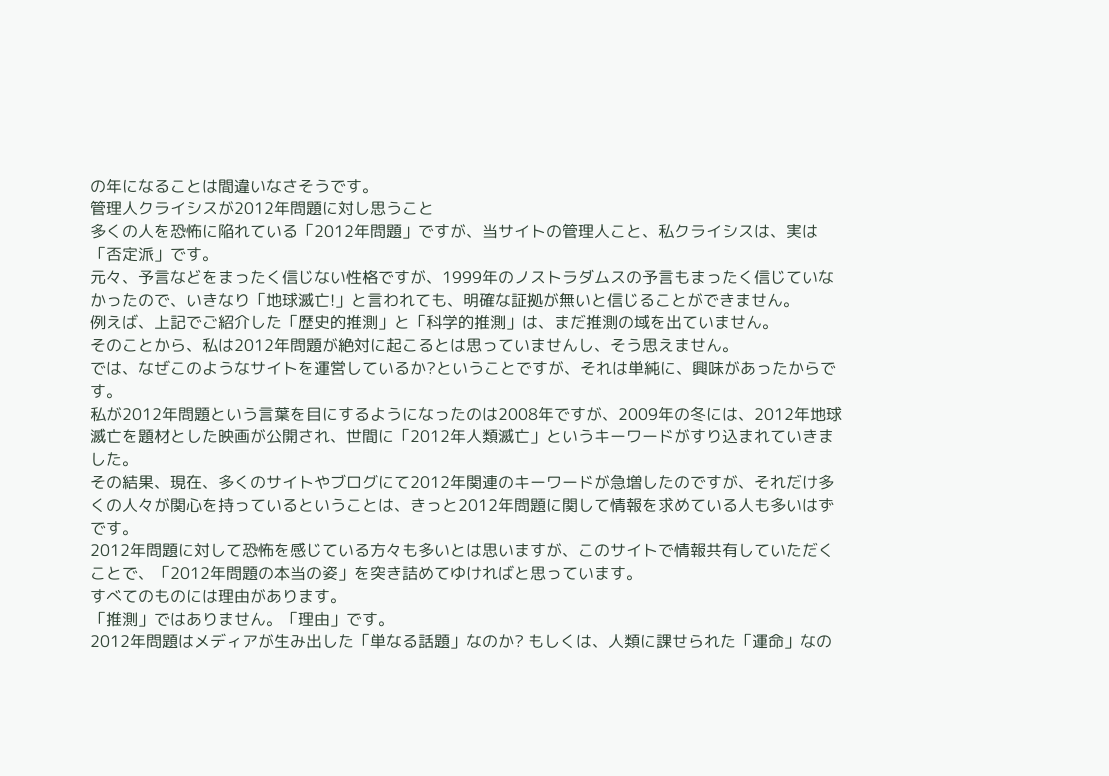の年になることは間違いなさそうです。
管理人クライシスが2012年問題に対し思うこと
多くの人を恐怖に陥れている「2012年問題」ですが、当サイトの管理人こと、私クライシスは、実は「否定派」です。
元々、予言などをまったく信じない性格ですが、1999年のノストラダムスの予言もまったく信じていなかったので、いきなり「地球滅亡!」と言われても、明確な証拠が無いと信じることができません。
例えば、上記でご紹介した「歴史的推測」と「科学的推測」は、まだ推測の域を出ていません。
そのことから、私は2012年問題が絶対に起こるとは思っていませんし、そう思えません。
では、なぜこのようなサイトを運営しているか?ということですが、それは単純に、興味があったからです。
私が2012年問題という言葉を目にするようになったのは2008年ですが、2009年の冬には、2012年地球滅亡を題材とした映画が公開され、世間に「2012年人類滅亡」というキーワードがすり込まれていきました。
その結果、現在、多くのサイトやブログにて2012年関連のキーワードが急増したのですが、それだけ多くの人々が関心を持っているということは、きっと2012年問題に関して情報を求めている人も多いはずです。
2012年問題に対して恐怖を感じている方々も多いとは思いますが、このサイトで情報共有していただくことで、「2012年問題の本当の姿」を突き詰めてゆければと思っています。
すべてのものには理由があります。
「推測」ではありません。「理由」です。
2012年問題はメディアが生み出した「単なる話題」なのか? もしくは、人類に課せられた「運命」なの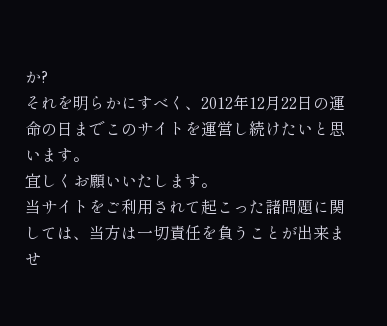か?
それを明らかにすべく、2012年12月22日の運命の日までこのサイトを運営し続けたいと思います。
宜しくお願いいたします。
当サイトをご利用されて起こった諸問題に関しては、当方は一切責任を負うことが出来ませ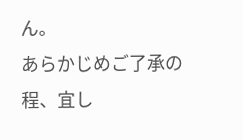ん。
あらかじめご了承の程、宜し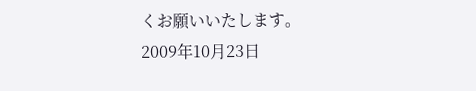くお願いいたします。
2009年10月23日